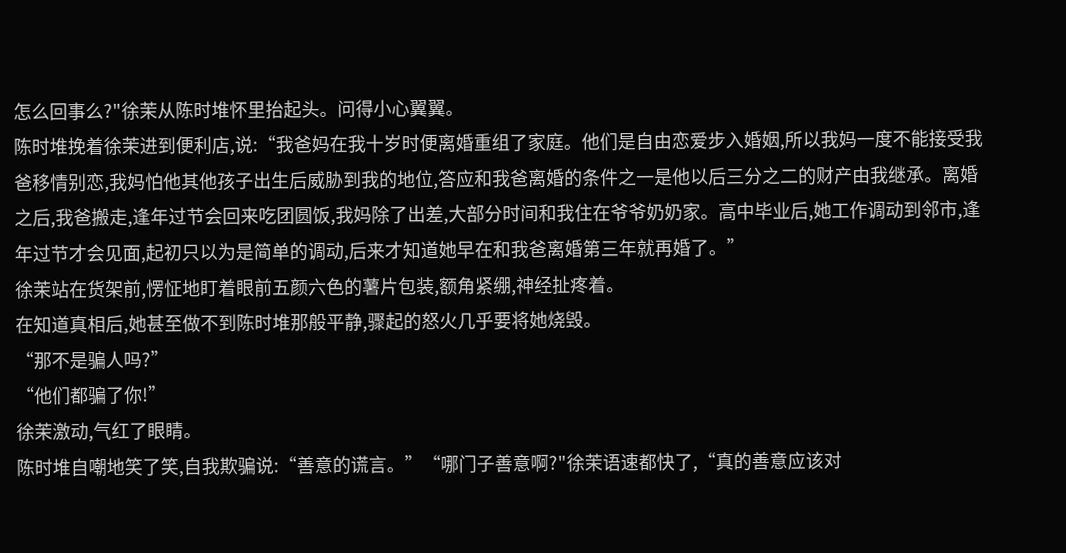怎么回事么?"徐茉从陈时堆怀里抬起头。问得小心翼翼。
陈时堆挽着徐茉进到便利店,说:“我爸妈在我十岁时便离婚重组了家庭。他们是自由恋爱步入婚姻,所以我妈一度不能接受我爸移情别恋,我妈怕他其他孩子出生后威胁到我的地位,答应和我爸离婚的条件之一是他以后三分之二的财产由我继承。离婚之后,我爸搬走,逢年过节会回来吃团圆饭,我妈除了出差,大部分时间和我住在爷爷奶奶家。高中毕业后,她工作调动到邻市,逢年过节才会见面,起初只以为是简单的调动,后来才知道她早在和我爸离婚第三年就再婚了。”
徐茉站在货架前,愣怔地盯着眼前五颜六色的薯片包装,额角紧绷,神经扯疼着。
在知道真相后,她甚至做不到陈时堆那般平静,骤起的怒火几乎要将她烧毁。
“那不是骗人吗?”
“他们都骗了你!”
徐茉激动,气红了眼睛。
陈时堆自嘲地笑了笑,自我欺骗说:“善意的谎言。”“哪门子善意啊?"徐茉语速都快了,“真的善意应该对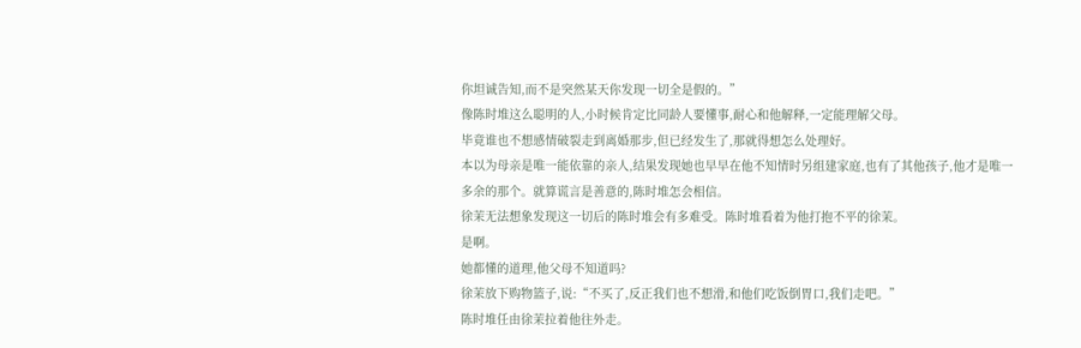你坦诚告知,而不是突然某天你发现一切全是假的。”
像陈时堆这么聪明的人,小时候肯定比同龄人要懂事,耐心和他解释,一定能理解父母。
毕竟谁也不想感情破裂走到离婚那步,但已经发生了,那就得想怎么处理好。
本以为母亲是唯一能依靠的亲人,结果发现她也早早在他不知情时另组建家庭,也有了其他孩子,他才是唯一多余的那个。就算谎言是善意的,陈时堆怎会相信。
徐茉无法想象发现这一切后的陈时堆会有多难受。陈时堆看着为他打抱不平的徐茉。
是啊。
她都懂的道理,他父母不知道吗?
徐茉放下购物篮子,说:“不买了,反正我们也不想滑,和他们吃饭倒胃口,我们走吧。”
陈时堆任由徐茉拉着他往外走。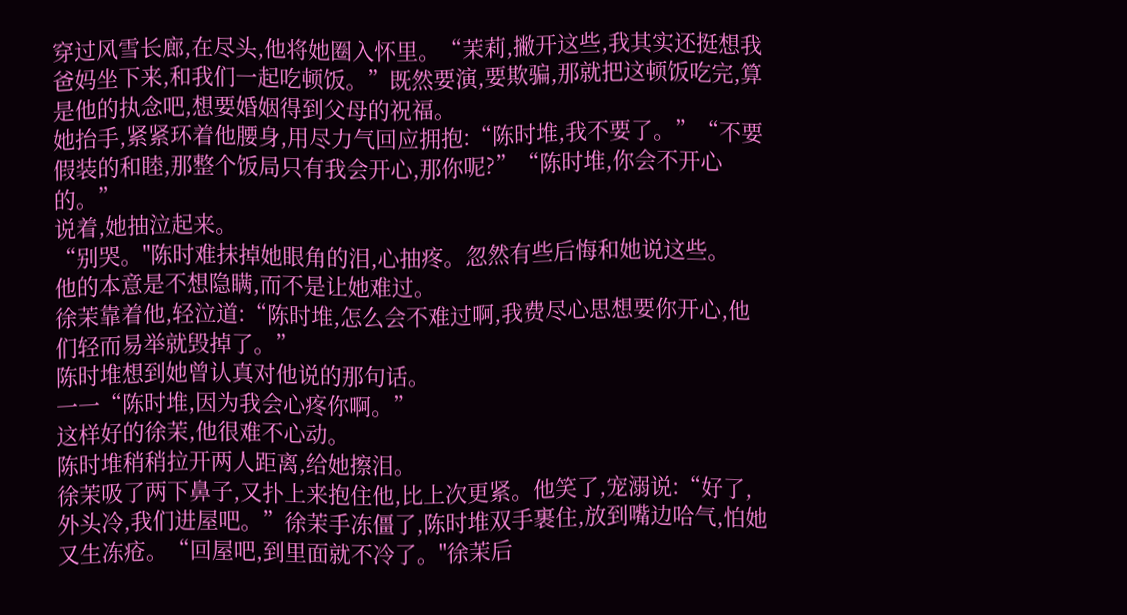穿过风雪长廊,在尽头,他将她圈入怀里。“茉莉,撇开这些,我其实还挺想我爸妈坐下来,和我们一起吃顿饭。”既然要演,要欺骗,那就把这顿饭吃完,算是他的执念吧,想要婚姻得到父母的祝福。
她抬手,紧紧环着他腰身,用尽力气回应拥抱:“陈时堆,我不要了。”“不要假装的和睦,那整个饭局只有我会开心,那你呢?”“陈时堆,你会不开心的。”
说着,她抽泣起来。
“别哭。"陈时难抹掉她眼角的泪,心抽疼。忽然有些后悔和她说这些。
他的本意是不想隐瞒,而不是让她难过。
徐茉靠着他,轻泣道:“陈时堆,怎么会不难过啊,我费尽心思想要你开心,他们轻而易举就毁掉了。”
陈时堆想到她曾认真对他说的那句话。
一一“陈时堆,因为我会心疼你啊。”
这样好的徐茉,他很难不心动。
陈时堆稍稍拉开两人距离,给她擦泪。
徐茉吸了两下鼻子,又扑上来抱住他,比上次更紧。他笑了,宠溺说:“好了,外头冷,我们进屋吧。”徐茉手冻僵了,陈时堆双手裹住,放到嘴边哈气,怕她又生冻疮。“回屋吧,到里面就不冷了。"徐茉后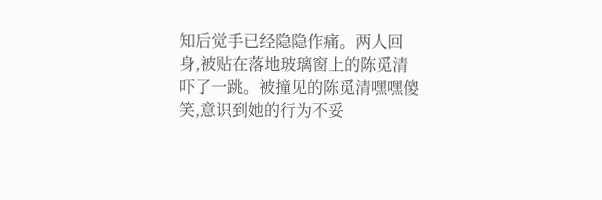知后觉手已经隐隐作痛。两人回身,被贴在落地玻璃窗上的陈觅清吓了一跳。被撞见的陈觅清嘿嘿傻笑,意识到她的行为不妥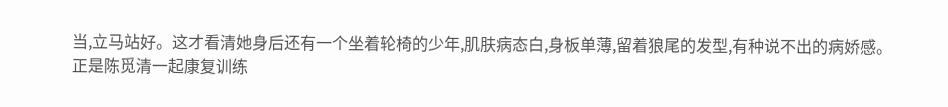当,立马站好。这才看清她身后还有一个坐着轮椅的少年,肌肤病态白,身板单薄,留着狼尾的发型,有种说不出的病娇感。
正是陈觅清一起康复训练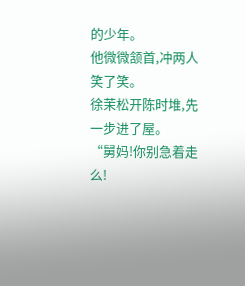的少年。
他微微颔首,冲两人笑了笑。
徐茉松开陈时堆,先一步进了屋。
“舅妈!你别急着走么!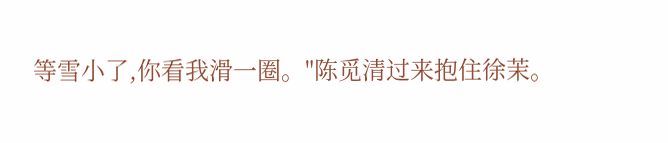等雪小了,你看我滑一圈。"陈觅清过来抱住徐茉。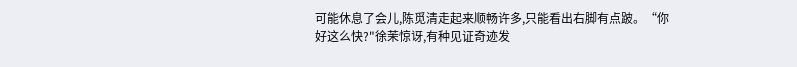可能休息了会儿,陈觅清走起来顺畅许多,只能看出右脚有点跛。“你好这么快?"徐茉惊讶,有种见证奇迹发